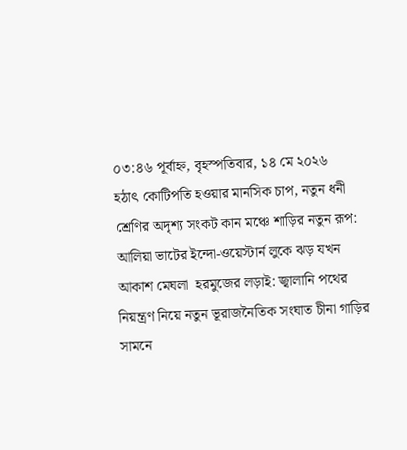০৩:৪৬ পূর্বাহ্ন, বৃহস্পতিবার, ১৪ মে ২০২৬
হঠাৎ কোটিপতি হওয়ার মানসিক চাপ, নতুন ধনী শ্রেণির অদৃশ্য সংকট কান মঞ্চে শাড়ির নতুন রূপ: আলিয়া ভাটের ইন্দো-ওয়েস্টার্ন লুকে ঝড় যখন আকাশ মেঘলা  হরমুজের লড়াই: জ্বালানি পথের নিয়ন্ত্রণ নিয়ে নতুন ভূরাজনৈতিক সংঘাত চীনা গাড়ির সামনে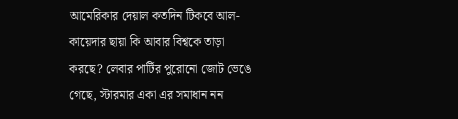আমেরিকার দেয়াল কতদিন টিকবে আল-কায়েদার ছায়া কি আবার বিশ্বকে তাড়া করছে? লেবার পার্টির পুরোনো জোট ভেঙে গেছে, স্টারমার একা এর সমাধান নন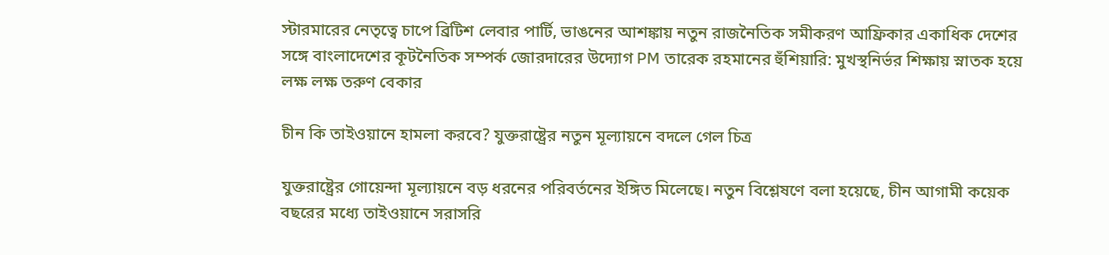স্টারমারের নেতৃত্বে চাপে ব্রিটিশ লেবার পার্টি, ভাঙনের আশঙ্কায় নতুন রাজনৈতিক সমীকরণ আফ্রিকার একাধিক দেশের সঙ্গে বাংলাদেশের কূটনৈতিক সম্পর্ক জোরদারের উদ্যোগ PM তারেক রহমানের হুঁশিয়ারি: মুখস্থনির্ভর শিক্ষায় স্নাতক হয়ে লক্ষ লক্ষ তরুণ বেকার

চীন কি তাইওয়ানে হামলা করবে? যুক্তরাষ্ট্রের নতুন মূল্যায়নে বদলে গেল চিত্র

যুক্তরাষ্ট্রের গোয়েন্দা মূল্যায়নে বড় ধরনের পরিবর্তনের ইঙ্গিত মিলেছে। নতুন বিশ্লেষণে বলা হয়েছে, চীন আগামী কয়েক বছরের মধ্যে তাইওয়ানে সরাসরি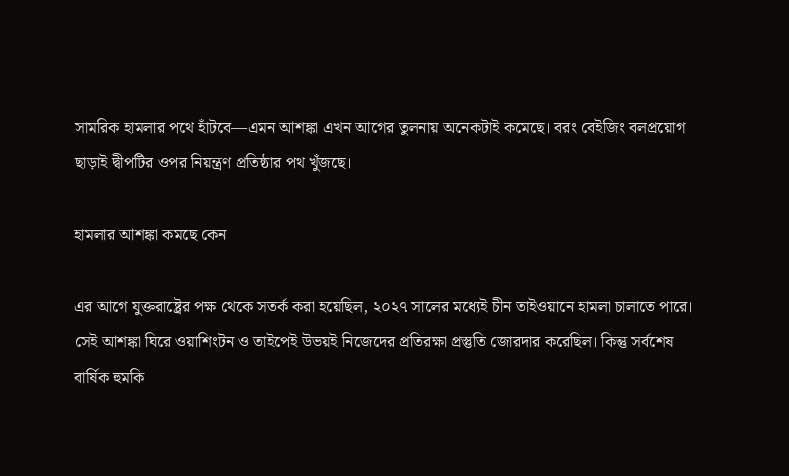সামরিক হামলার পথে হাঁটবে—এমন আশঙ্কা এখন আগের তুলনায় অনেকটাই কমেছে। বরং বেইজিং বলপ্রয়োগ ছাড়াই দ্বীপটির ওপর নিয়ন্ত্রণ প্রতিষ্ঠার পথ খুঁজছে।

হামলার আশঙ্কা কমছে কেন

এর আগে যুক্তরাষ্ট্রের পক্ষ থেকে সতর্ক করা হয়েছিল, ২০২৭ সালের মধ্যেই চীন তাইওয়ানে হামলা চালাতে পারে। সেই আশঙ্কা ঘিরে ওয়াশিংটন ও তাইপেই উভয়ই নিজেদের প্রতিরক্ষা প্রস্তুতি জোরদার করেছিল। কিন্তু সর্বশেষ বার্ষিক হুমকি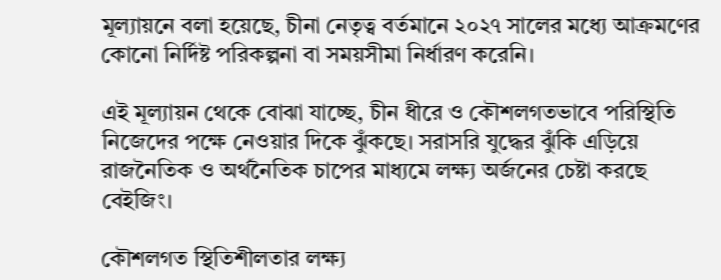মূল্যায়নে বলা হয়েছে, চীনা নেতৃত্ব বর্তমানে ২০২৭ সালের মধ্যে আক্রমণের কোনো নির্দিষ্ট পরিকল্পনা বা সময়সীমা নির্ধারণ করেনি।

এই মূল্যায়ন থেকে বোঝা যাচ্ছে, চীন ধীরে ও কৌশলগতভাবে পরিস্থিতি নিজেদের পক্ষে নেওয়ার দিকে ঝুঁকছে। সরাসরি যুদ্ধের ঝুঁকি এড়িয়ে রাজনৈতিক ও অর্থনৈতিক চাপের মাধ্যমে লক্ষ্য অর্জনের চেষ্টা করছে বেইজিং।

কৌশলগত স্থিতিশীলতার লক্ষ্য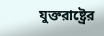যুক্তরাষ্ট্রের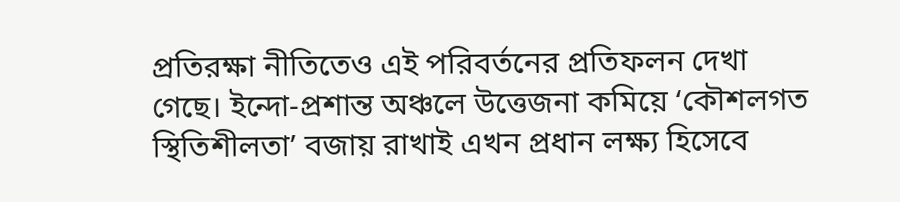প্রতিরক্ষা নীতিতেও এই পরিবর্তনের প্রতিফলন দেখা গেছে। ইন্দো-প্রশান্ত অঞ্চলে উত্তেজনা কমিয়ে ‘কৌশলগত স্থিতিশীলতা’ বজায় রাখাই এখন প্রধান লক্ষ্য হিসেবে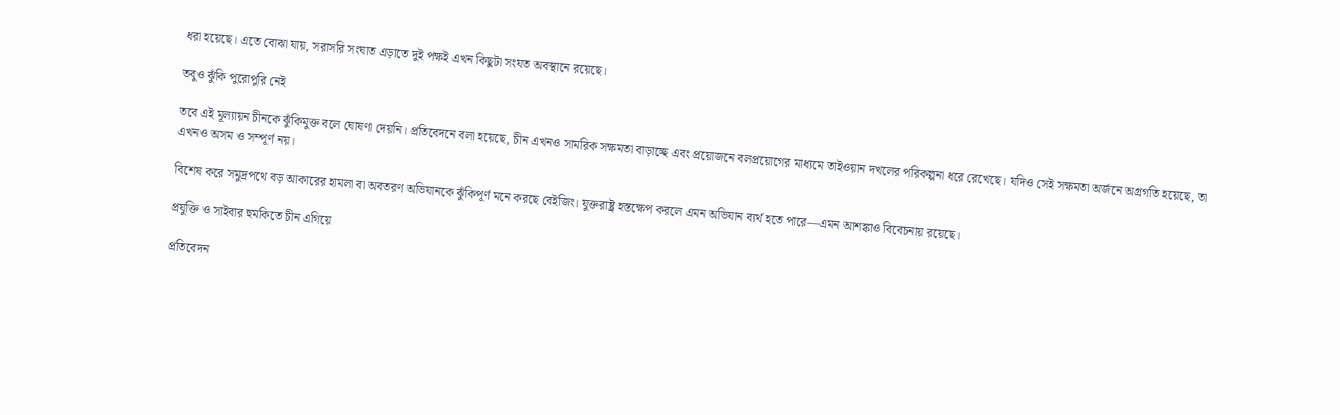ধরা হয়েছে। এতে বোঝা যায়, সরাসরি সংঘাত এড়াতে দুই পক্ষই এখন কিছুটা সংযত অবস্থানে রয়েছে।

তবুও ঝুঁকি পুরোপুরি নেই

তবে এই মূল্যায়ন চীনকে ঝুঁকিমুক্ত বলে ঘোষণা দেয়নি। প্রতিবেদনে বলা হয়েছে, চীন এখনও সামরিক সক্ষমতা বাড়াচ্ছে এবং প্রয়োজনে বলপ্রয়োগের মাধ্যমে তাইওয়ান দখলের পরিকল্পনা ধরে রেখেছে। যদিও সেই সক্ষমতা অর্জনে অগ্রগতি হয়েছে, তা এখনও অসম ও সম্পূর্ণ নয়।

বিশেষ করে সমুদ্রপথে বড় আকারের হামলা বা অবতরণ অভিযানকে ঝুঁকিপূর্ণ মনে করছে বেইজিং। যুক্তরাষ্ট্র হস্তক্ষেপ করলে এমন অভিযান ব্যর্থ হতে পারে—এমন আশঙ্কাও বিবেচনায় রয়েছে।

প্রযুক্তি ও সাইবার হুমকিতে চীন এগিয়ে

প্রতিবেদন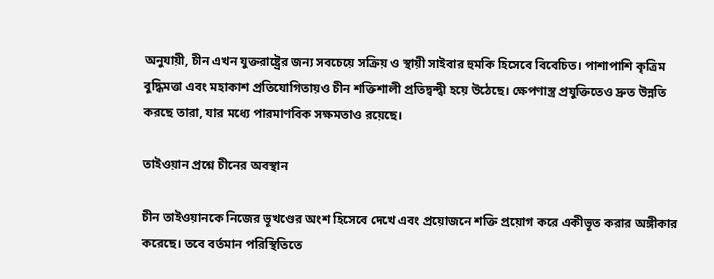অনুযায়ী, চীন এখন যুক্তরাষ্ট্রের জন্য সবচেয়ে সক্রিয় ও স্থায়ী সাইবার হুমকি হিসেবে বিবেচিত। পাশাপাশি কৃত্রিম বুদ্ধিমত্তা এবং মহাকাশ প্রতিযোগিতায়ও চীন শক্তিশালী প্রতিদ্বন্দ্বী হয়ে উঠেছে। ক্ষেপণাস্ত্র প্রযুক্তিতেও দ্রুত উন্নতি করছে তারা, যার মধ্যে পারমাণবিক সক্ষমতাও রয়েছে।

তাইওয়ান প্রশ্নে চীনের অবস্থান

চীন তাইওয়ানকে নিজের ভূখণ্ডের অংশ হিসেবে দেখে এবং প্রয়োজনে শক্তি প্রয়োগ করে একীভূত করার অঙ্গীকার করেছে। তবে বর্তমান পরিস্থিতিতে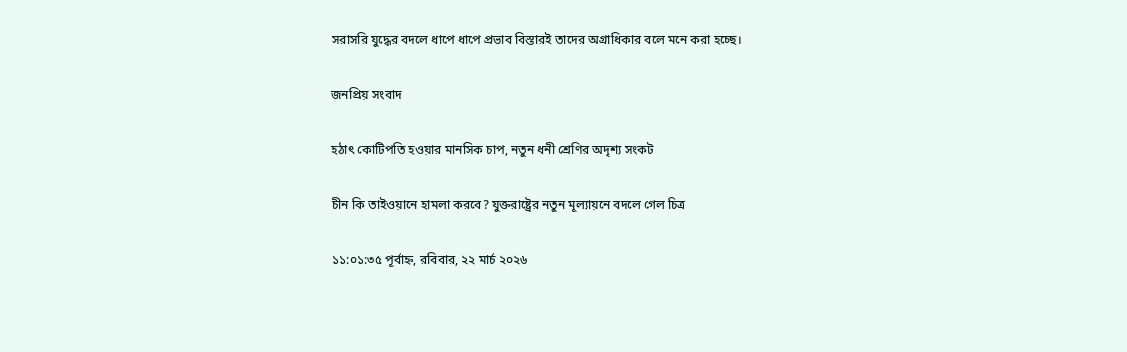সরাসরি যুদ্ধের বদলে ধাপে ধাপে প্রভাব বিস্তারই তাদের অগ্রাধিকার বলে মনে করা হচ্ছে।

জনপ্রিয় সংবাদ

হঠাৎ কোটিপতি হওয়ার মানসিক চাপ, নতুন ধনী শ্রেণির অদৃশ্য সংকট

চীন কি তাইওয়ানে হামলা করবে? যুক্তরাষ্ট্রের নতুন মূল্যায়নে বদলে গেল চিত্র

১১:০১:৩৫ পূর্বাহ্ন, রবিবার, ২২ মার্চ ২০২৬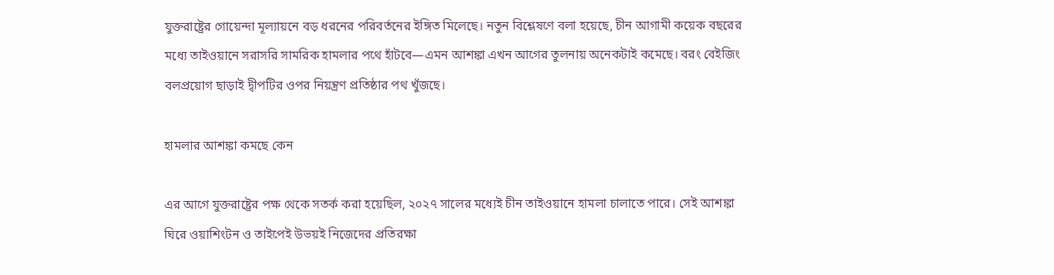যুক্তরাষ্ট্রের গোয়েন্দা মূল্যায়নে বড় ধরনের পরিবর্তনের ইঙ্গিত মিলেছে। নতুন বিশ্লেষণে বলা হয়েছে, চীন আগামী কয়েক বছরের মধ্যে তাইওয়ানে সরাসরি সামরিক হামলার পথে হাঁটবে—এমন আশঙ্কা এখন আগের তুলনায় অনেকটাই কমেছে। বরং বেইজিং বলপ্রয়োগ ছাড়াই দ্বীপটির ওপর নিয়ন্ত্রণ প্রতিষ্ঠার পথ খুঁজছে।

হামলার আশঙ্কা কমছে কেন

এর আগে যুক্তরাষ্ট্রের পক্ষ থেকে সতর্ক করা হয়েছিল, ২০২৭ সালের মধ্যেই চীন তাইওয়ানে হামলা চালাতে পারে। সেই আশঙ্কা ঘিরে ওয়াশিংটন ও তাইপেই উভয়ই নিজেদের প্রতিরক্ষা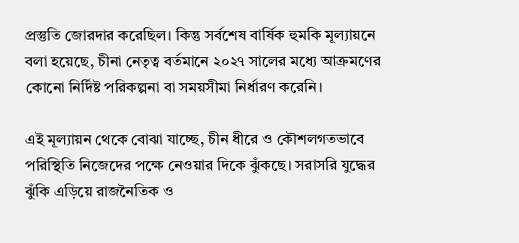প্রস্তুতি জোরদার করেছিল। কিন্তু সর্বশেষ বার্ষিক হুমকি মূল্যায়নে বলা হয়েছে, চীনা নেতৃত্ব বর্তমানে ২০২৭ সালের মধ্যে আক্রমণের কোনো নির্দিষ্ট পরিকল্পনা বা সময়সীমা নির্ধারণ করেনি।

এই মূল্যায়ন থেকে বোঝা যাচ্ছে, চীন ধীরে ও কৌশলগতভাবে পরিস্থিতি নিজেদের পক্ষে নেওয়ার দিকে ঝুঁকছে। সরাসরি যুদ্ধের ঝুঁকি এড়িয়ে রাজনৈতিক ও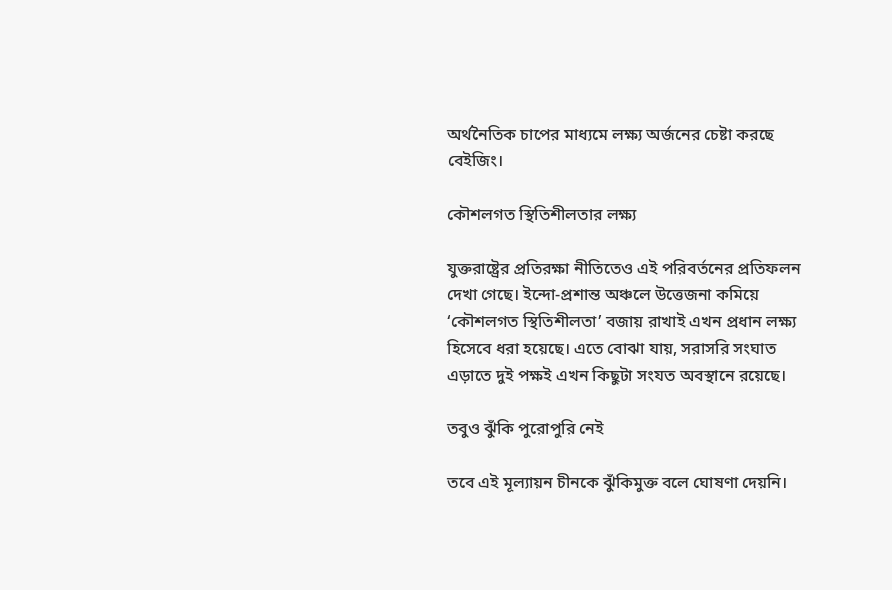অর্থনৈতিক চাপের মাধ্যমে লক্ষ্য অর্জনের চেষ্টা করছে বেইজিং।

কৌশলগত স্থিতিশীলতার লক্ষ্য

যুক্তরাষ্ট্রের প্রতিরক্ষা নীতিতেও এই পরিবর্তনের প্রতিফলন দেখা গেছে। ইন্দো-প্রশান্ত অঞ্চলে উত্তেজনা কমিয়ে ‘কৌশলগত স্থিতিশীলতা’ বজায় রাখাই এখন প্রধান লক্ষ্য হিসেবে ধরা হয়েছে। এতে বোঝা যায়, সরাসরি সংঘাত এড়াতে দুই পক্ষই এখন কিছুটা সংযত অবস্থানে রয়েছে।

তবুও ঝুঁকি পুরোপুরি নেই

তবে এই মূল্যায়ন চীনকে ঝুঁকিমুক্ত বলে ঘোষণা দেয়নি।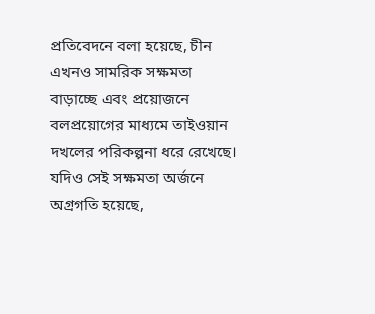প্রতিবেদনে বলা হয়েছে, চীন এখনও সামরিক সক্ষমতা বাড়াচ্ছে এবং প্রয়োজনে বলপ্রয়োগের মাধ্যমে তাইওয়ান দখলের পরিকল্পনা ধরে রেখেছে। যদিও সেই সক্ষমতা অর্জনে অগ্রগতি হয়েছে,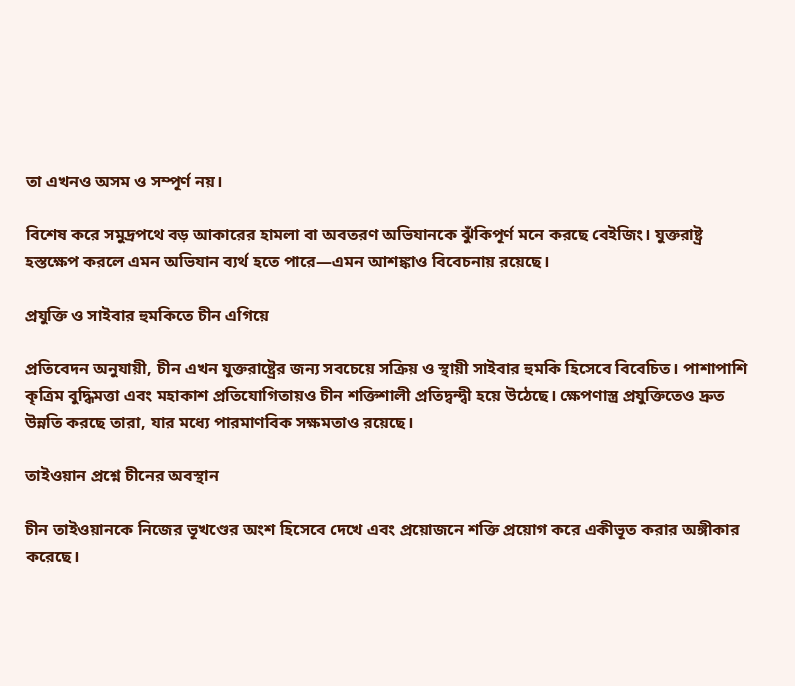তা এখনও অসম ও সম্পূর্ণ নয়।

বিশেষ করে সমুদ্রপথে বড় আকারের হামলা বা অবতরণ অভিযানকে ঝুঁকিপূর্ণ মনে করছে বেইজিং। যুক্তরাষ্ট্র হস্তক্ষেপ করলে এমন অভিযান ব্যর্থ হতে পারে—এমন আশঙ্কাও বিবেচনায় রয়েছে।

প্রযুক্তি ও সাইবার হুমকিতে চীন এগিয়ে

প্রতিবেদন অনুযায়ী, চীন এখন যুক্তরাষ্ট্রের জন্য সবচেয়ে সক্রিয় ও স্থায়ী সাইবার হুমকি হিসেবে বিবেচিত। পাশাপাশি কৃত্রিম বুদ্ধিমত্তা এবং মহাকাশ প্রতিযোগিতায়ও চীন শক্তিশালী প্রতিদ্বন্দ্বী হয়ে উঠেছে। ক্ষেপণাস্ত্র প্রযুক্তিতেও দ্রুত উন্নতি করছে তারা, যার মধ্যে পারমাণবিক সক্ষমতাও রয়েছে।

তাইওয়ান প্রশ্নে চীনের অবস্থান

চীন তাইওয়ানকে নিজের ভূখণ্ডের অংশ হিসেবে দেখে এবং প্রয়োজনে শক্তি প্রয়োগ করে একীভূত করার অঙ্গীকার করেছে।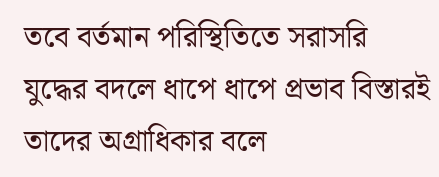তবে বর্তমান পরিস্থিতিতে সরাসরি যুদ্ধের বদলে ধাপে ধাপে প্রভাব বিস্তারই তাদের অগ্রাধিকার বলে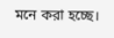মনে করা হচ্ছে।